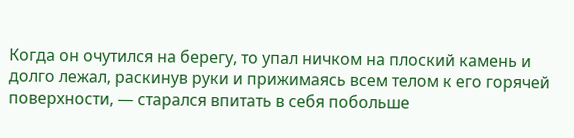Когда он очутился на берегу, то упал ничком на плоский камень и долго лежал, раскинув руки и прижимаясь всем телом к его горячей поверхности, — старался впитать в себя побольше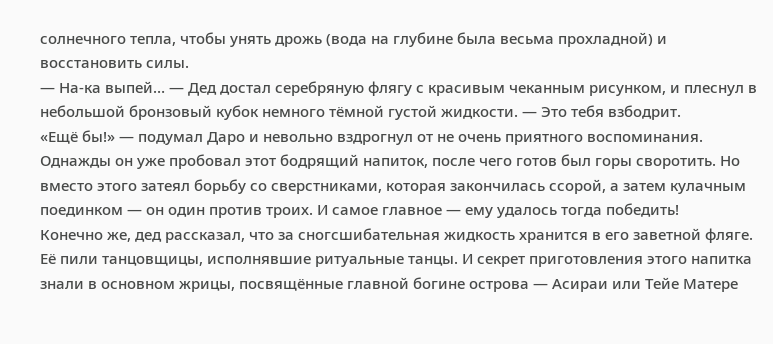солнечного тепла, чтобы унять дрожь (вода на глубине была весьма прохладной) и восстановить силы.
— На-ка выпей… — Дед достал серебряную флягу с красивым чеканным рисунком, и плеснул в небольшой бронзовый кубок немного тёмной густой жидкости. — Это тебя взбодрит.
«Ещё бы!» — подумал Даро и невольно вздрогнул от не очень приятного воспоминания. Однажды он уже пробовал этот бодрящий напиток, после чего готов был горы своротить. Но вместо этого затеял борьбу со сверстниками, которая закончилась ссорой, а затем кулачным поединком — он один против троих. И самое главное — ему удалось тогда победить!
Конечно же, дед рассказал, что за сногсшибательная жидкость хранится в его заветной фляге. Её пили танцовщицы, исполнявшие ритуальные танцы. И секрет приготовления этого напитка знали в основном жрицы, посвящённые главной богине острова — Асираи или Тейе Матере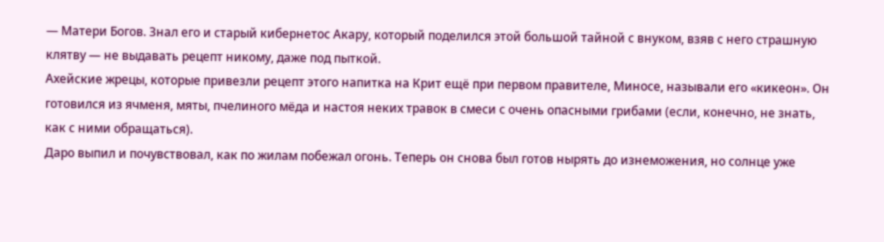— Матери Богов. Знал его и старый кибернетос Акару, который поделился этой большой тайной с внуком, взяв с него страшную клятву — не выдавать рецепт никому, даже под пыткой.
Ахейские жрецы, которые привезли рецепт этого напитка на Крит ещё при первом правителе, Миносе, называли его «кикеон». Он готовился из ячменя, мяты, пчелиного мёда и настоя неких травок в смеси с очень опасными грибами (если, конечно, не знать, как с ними обращаться).
Даро выпил и почувствовал, как по жилам побежал огонь. Теперь он снова был готов нырять до изнеможения, но солнце уже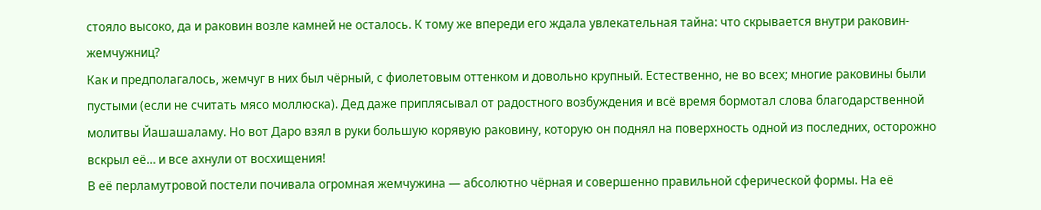стояло высоко, да и раковин возле камней не осталось. К тому же впереди его ждала увлекательная тайна: что скрывается внутри раковин-жемчужниц?
Как и предполагалось, жемчуг в них был чёрный, с фиолетовым оттенком и довольно крупный. Естественно, не во всех; многие раковины были пустыми (если не считать мясо моллюска). Дед даже приплясывал от радостного возбуждения и всё время бормотал слова благодарственной молитвы Йашашаламу. Но вот Даро взял в руки большую корявую раковину, которую он поднял на поверхность одной из последних, осторожно вскрыл её… и все ахнули от восхищения!
В её перламутровой постели почивала огромная жемчужина — абсолютно чёрная и совершенно правильной сферической формы. На её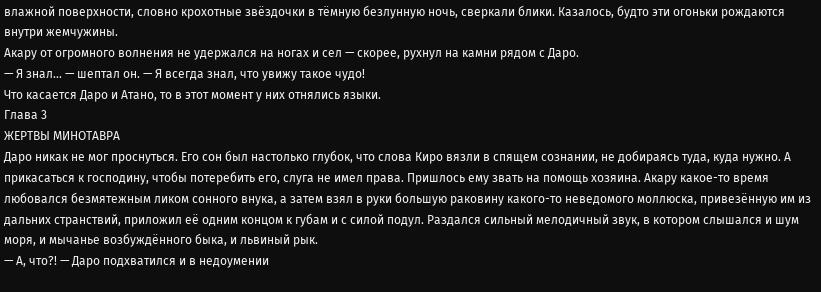влажной поверхности, словно крохотные звёздочки в тёмную безлунную ночь, сверкали блики. Казалось, будто эти огоньки рождаются внутри жемчужины.
Акару от огромного волнения не удержался на ногах и сел — скорее, рухнул на камни рядом с Даро.
— Я знал… — шептал он. — Я всегда знал, что увижу такое чудо!
Что касается Даро и Атано, то в этот момент у них отнялись языки.
Глава 3
ЖЕРТВЫ МИНОТАВРА
Даро никак не мог проснуться. Его сон был настолько глубок, что слова Киро вязли в спящем сознании, не добираясь туда, куда нужно. А прикасаться к господину, чтобы потеребить его, слуга не имел права. Пришлось ему звать на помощь хозяина. Акару какое-то время любовался безмятежным ликом сонного внука, а затем взял в руки большую раковину какого-то неведомого моллюска, привезённую им из дальних странствий, приложил её одним концом к губам и с силой подул. Раздался сильный мелодичный звук, в котором слышался и шум моря, и мычанье возбуждённого быка, и львиный рык.
— А, что?! — Даро подхватился и в недоумении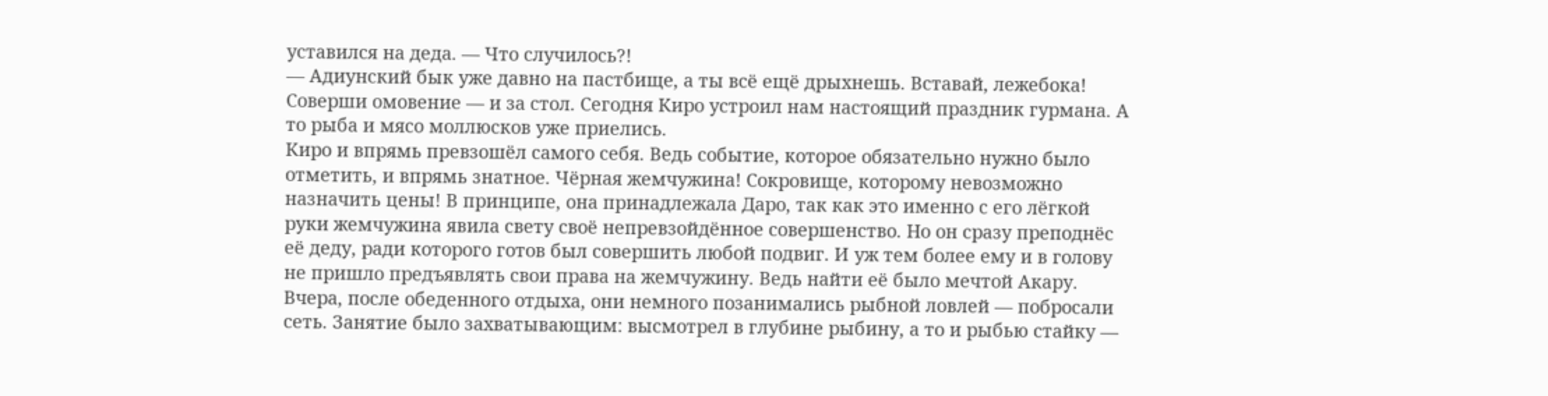уставился на деда. — Что случилось?!
— Адиунский бык уже давно на пастбище, а ты всё ещё дрыхнешь. Вставай, лежебока! Соверши омовение — и за стол. Сегодня Киро устроил нам настоящий праздник гурмана. А то рыба и мясо моллюсков уже приелись.
Киро и впрямь превзошёл самого себя. Ведь событие, которое обязательно нужно было отметить, и впрямь знатное. Чёрная жемчужина! Сокровище, которому невозможно назначить цены! В принципе, она принадлежала Даро, так как это именно с его лёгкой руки жемчужина явила свету своё непревзойдённое совершенство. Но он сразу преподнёс её деду, ради которого готов был совершить любой подвиг. И уж тем более ему и в голову не пришло предъявлять свои права на жемчужину. Ведь найти её было мечтой Акару.
Вчера, после обеденного отдыха, они немного позанимались рыбной ловлей — побросали сеть. Занятие было захватывающим: высмотрел в глубине рыбину, а то и рыбью стайку —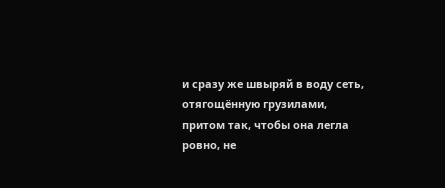и сразу же швыряй в воду сеть, отягощённую грузилами, притом так, чтобы она легла ровно, не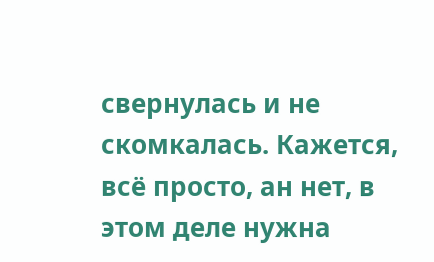свернулась и не скомкалась. Кажется, всё просто, ан нет, в этом деле нужна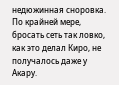недюжинная сноровка. По крайней мере, бросать сеть так ловко, как это делал Киро, не получалось даже у Акару.